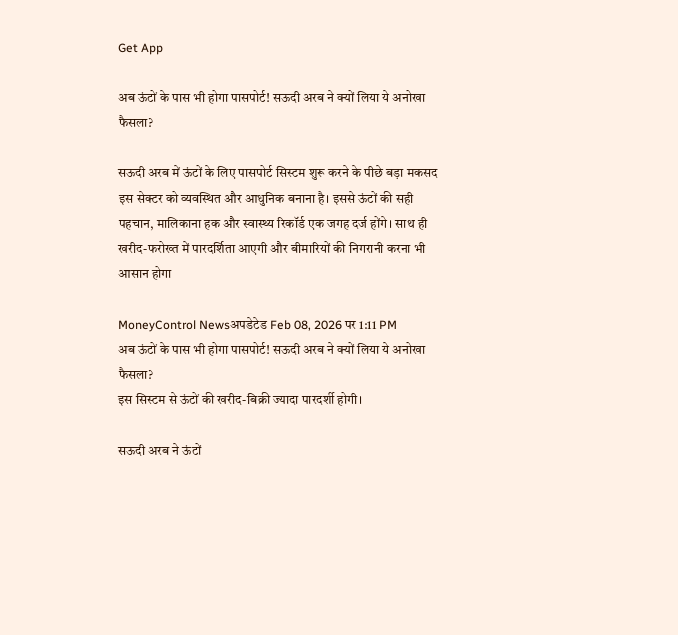Get App

अब ऊंटों के पास भी होगा पासपोर्ट! सऊदी अरब ने क्यों लिया ये अनोखा फैसला?

सऊदी अरब में ऊंटों के लिए पासपोर्ट सिस्टम शुरू करने के पीछे बड़ा मकसद इस सेक्टर को व्यवस्थित और आधुनिक बनाना है। इससे ऊंटों की सही पहचान, मालिकाना हक और स्वास्थ्य रिकॉर्ड एक जगह दर्ज होंगे। साथ ही खरीद-फरोख्त में पारदर्शिता आएगी और बीमारियों की निगरानी करना भी आसान होगा

MoneyControl Newsअपडेटेड Feb 08, 2026 पर 1:11 PM
अब ऊंटों के पास भी होगा पासपोर्ट! सऊदी अरब ने क्यों लिया ये अनोखा फैसला?
इस सिस्टम से ऊंटों की खरीद-बिक्री ज्यादा पारदर्शी होगी।

सऊदी अरब ने ऊंटों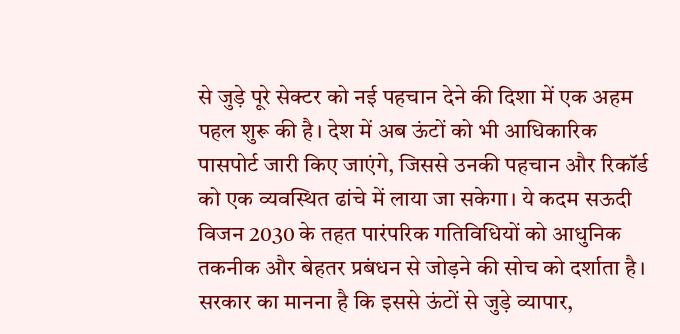से जुड़े पूरे सेक्टर को नई पहचान देने की दिशा में एक अहम पहल शुरू की है। देश में अब ऊंटों को भी आधिकारिक पासपोर्ट जारी किए जाएंगे, जिससे उनकी पहचान और रिकॉर्ड को एक व्यवस्थित ढांचे में लाया जा सकेगा। ये कदम सऊदी विजन 2030 के तहत पारंपरिक गतिविधियों को आधुनिक तकनीक और बेहतर प्रबंधन से जोड़ने की सोच को दर्शाता है। सरकार का मानना है कि इससे ऊंटों से जुड़े व्यापार,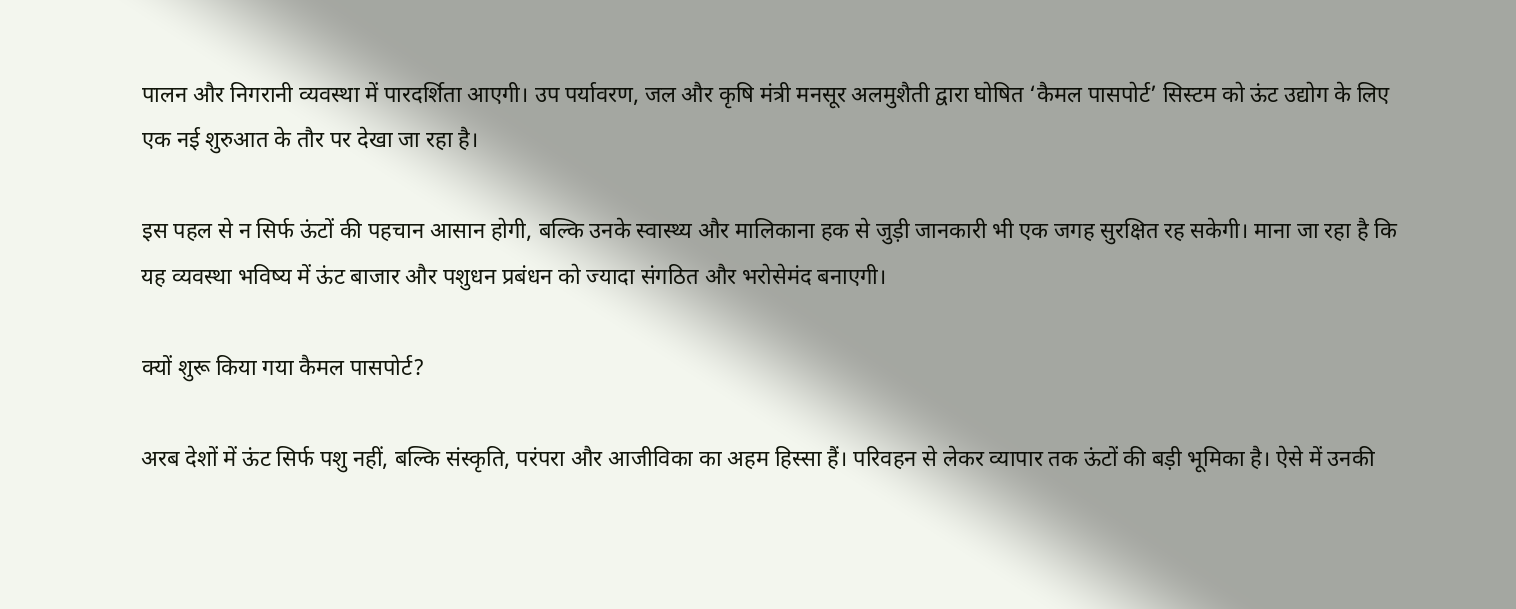पालन और निगरानी व्यवस्था में पारदर्शिता आएगी। उप पर्यावरण, जल और कृषि मंत्री मनसूर अलमुशैती द्वारा घोषित ‘कैमल पासपोर्ट’ सिस्टम को ऊंट उद्योग के लिए एक नई शुरुआत के तौर पर देखा जा रहा है।

इस पहल से न सिर्फ ऊंटों की पहचान आसान होगी, बल्कि उनके स्वास्थ्य और मालिकाना हक से जुड़ी जानकारी भी एक जगह सुरक्षित रह सकेगी। माना जा रहा है कि यह व्यवस्था भविष्य में ऊंट बाजार और पशुधन प्रबंधन को ज्यादा संगठित और भरोसेमंद बनाएगी।

क्यों शुरू किया गया कैमल पासपोर्ट?

अरब देशों में ऊंट सिर्फ पशु नहीं, बल्कि संस्कृति, परंपरा और आजीविका का अहम हिस्सा हैं। परिवहन से लेकर व्यापार तक ऊंटों की बड़ी भूमिका है। ऐसे में उनकी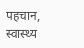पहचान, स्वास्थ्य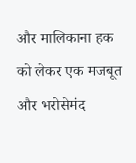और मालिकाना हक को लेकर एक मजबूत और भरोसेमंद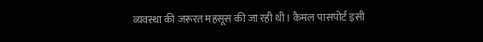व्यवस्था की जरूरत महसूस की जा रही थी। कैमल पासपोर्ट इसी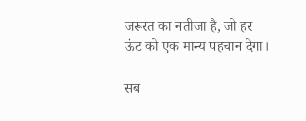जरूरत का नतीजा है, जो हर ऊंट को एक मान्य पहचान देगा।

सब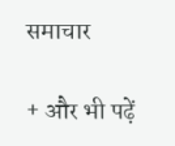समाचार

+ और भी पढ़ें